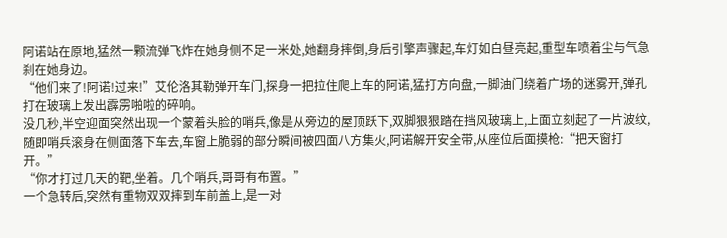阿诺站在原地,猛然一颗流弹飞炸在她身侧不足一米处,她翻身摔倒,身后引擎声骤起,车灯如白昼亮起,重型车喷着尘与气急刹在她身边。
“他们来了!阿诺!过来!”艾伦洛其勒弹开车门,探身一把拉住爬上车的阿诺,猛打方向盘,一脚油门绕着广场的迷雾开,弹孔打在玻璃上发出霹雳啪啦的碎响。
没几秒,半空迎面突然出现一个蒙着头脸的哨兵,像是从旁边的屋顶跃下,双脚狠狠踏在挡风玻璃上,上面立刻起了一片波纹,随即哨兵滚身在侧面落下车去,车窗上脆弱的部分瞬间被四面八方集火,阿诺解开安全带,从座位后面摸枪:“把天窗打开。”
“你才打过几天的靶,坐着。几个哨兵,哥哥有布置。”
一个急转后,突然有重物双双摔到车前盖上,是一对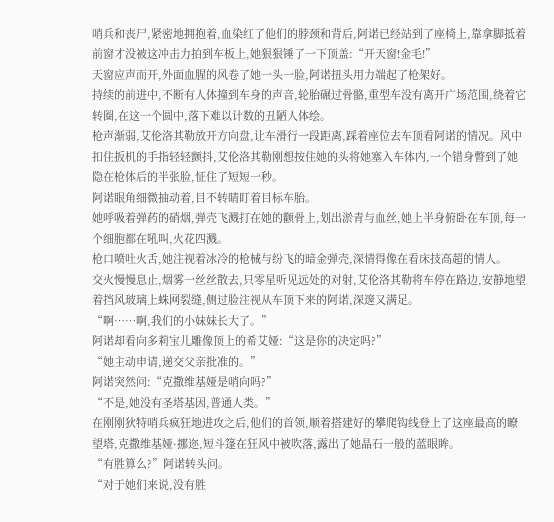哨兵和丧尸,紧密地拥抱着,血染红了他们的脖颈和背后,阿诺已经站到了座椅上,靠拿脚抵着前窗才没被这冲击力拍到车板上,她狠狠锤了一下顶盖:“开天窗!金毛!”
天窗应声而开,外面血腥的风卷了她一头一脸,阿诺扭头用力端起了枪架好。
持续的前进中,不断有人体撞到车身的声音,轮胎碾过骨骼,重型车没有离开广场范围,绕着它转圈,在这一个圆中,落下难以计数的丑陋人体绘。
枪声渐弱,艾伦洛其勒放开方向盘,让车滑行一段距离,踩着座位去车顶看阿诺的情况。风中扣住扳机的手指轻轻颤抖,艾伦洛其勒刚想按住她的头将她塞入车体内,一个错身瞥到了她隐在枪体后的半张脸,怔住了短短一秒。
阿诺眼角细微抽动着,目不转睛盯着目标车胎。
她呼吸着弹药的硝烟,弹壳飞溅打在她的颧骨上,划出淤青与血丝,她上半身俯卧在车顶,每一个细胞都在吼叫,火花四溅。
枪口喷吐火舌,她注视着冰冷的枪械与纷飞的暗金弹壳,深情得像在看床技高超的情人。
交火慢慢息止,烟雾一丝丝散去,只零星听见远处的对射,艾伦洛其勒将车停在路边,安静地望着挡风玻璃上蛛网裂缝,侧过脸注视从车顶下来的阿诺,深邃又满足。
“啊……啊,我们的小妹妹长大了。”
阿诺却看向多莉宝儿雕像顶上的希艾娅:“这是你的决定吗?”
“她主动申请,递交父亲批准的。”
阿诺突然问:“克撒维基娅是哨向吗?”
“不是,她没有圣塔基因,普通人类。”
在刚刚狄特哨兵疯狂地进攻之后,他们的首领,顺着搭建好的攀爬钩线登上了这座最高的瞭望塔,克撒维基娅·挪迩,短斗篷在狂风中被吹落,露出了她晶石一般的蓝眼眸。
“有胜算么?”阿诺转头问。
“对于她们来说,没有胜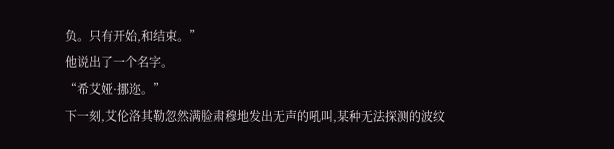负。只有开始,和结束。”
他说出了一个名字。
“希艾娅·挪迩。”
下一刻,艾伦洛其勒忽然满脸肃穆地发出无声的吼叫,某种无法探测的波纹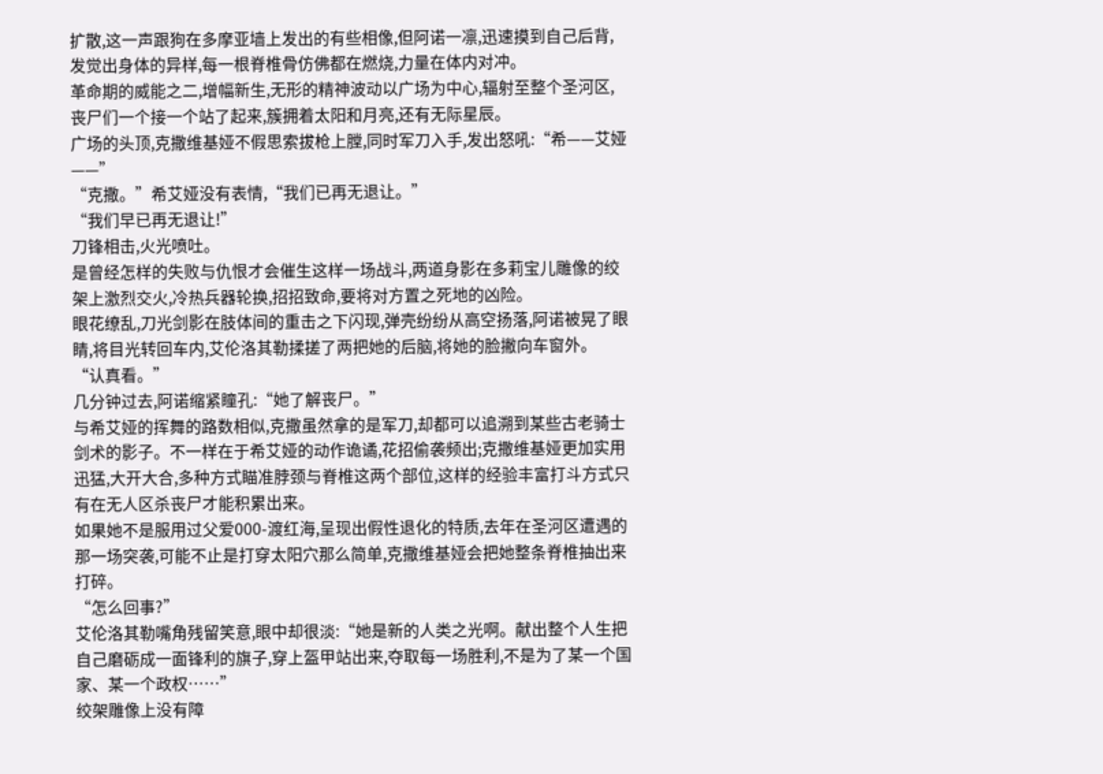扩散,这一声跟狗在多摩亚墙上发出的有些相像,但阿诺一凛,迅速摸到自己后背,发觉出身体的异样,每一根脊椎骨仿佛都在燃烧,力量在体内对冲。
革命期的威能之二,增幅新生,无形的精神波动以广场为中心,辐射至整个圣河区,丧尸们一个接一个站了起来,簇拥着太阳和月亮,还有无际星辰。
广场的头顶,克撒维基娅不假思索拔枪上膛,同时军刀入手,发出怒吼:“希——艾娅——”
“克撒。”希艾娅没有表情,“我们已再无退让。”
“我们早已再无退让!”
刀锋相击,火光喷吐。
是曾经怎样的失败与仇恨才会催生这样一场战斗,两道身影在多莉宝儿雕像的绞架上激烈交火,冷热兵器轮换,招招致命,要将对方置之死地的凶险。
眼花缭乱,刀光剑影在肢体间的重击之下闪现,弹壳纷纷从高空扬落,阿诺被晃了眼睛,将目光转回车内,艾伦洛其勒揉搓了两把她的后脑,将她的脸撇向车窗外。
“认真看。”
几分钟过去,阿诺缩紧瞳孔:“她了解丧尸。”
与希艾娅的挥舞的路数相似,克撒虽然拿的是军刀,却都可以追溯到某些古老骑士剑术的影子。不一样在于希艾娅的动作诡谲,花招偷袭频出;克撒维基娅更加实用迅猛,大开大合,多种方式瞄准脖颈与脊椎这两个部位,这样的经验丰富打斗方式只有在无人区杀丧尸才能积累出来。
如果她不是服用过父爱000-渡红海,呈现出假性退化的特质,去年在圣河区遭遇的那一场突袭,可能不止是打穿太阳穴那么简单,克撒维基娅会把她整条脊椎抽出来打碎。
“怎么回事?”
艾伦洛其勒嘴角残留笑意,眼中却很淡:“她是新的人类之光啊。献出整个人生把自己磨砺成一面锋利的旗子,穿上盔甲站出来,夺取每一场胜利,不是为了某一个国家、某一个政权……”
绞架雕像上没有障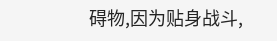碍物,因为贴身战斗,